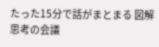たった15分で話がまとまる 図解思考の会議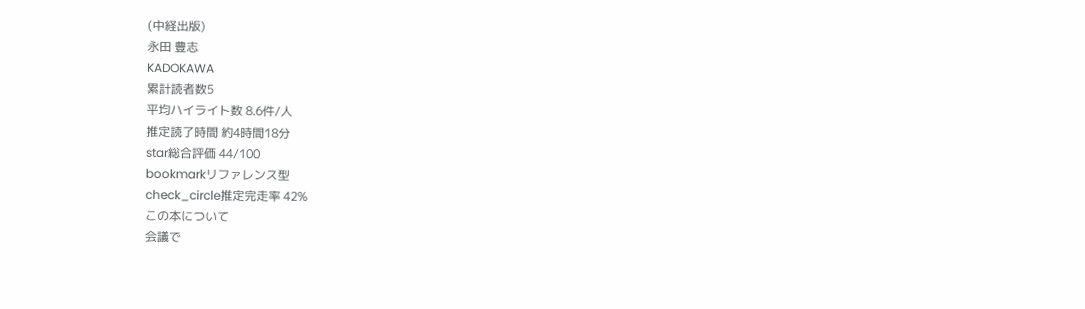(中経出版)
永田 豊志
KADOKAWA
累計読者数5
平均ハイライト数 8.6件/人
推定読了時間 約4時間18分
star総合評価 44/100
bookmarkリファレンス型
check_circle推定完走率 42%
この本について
会議で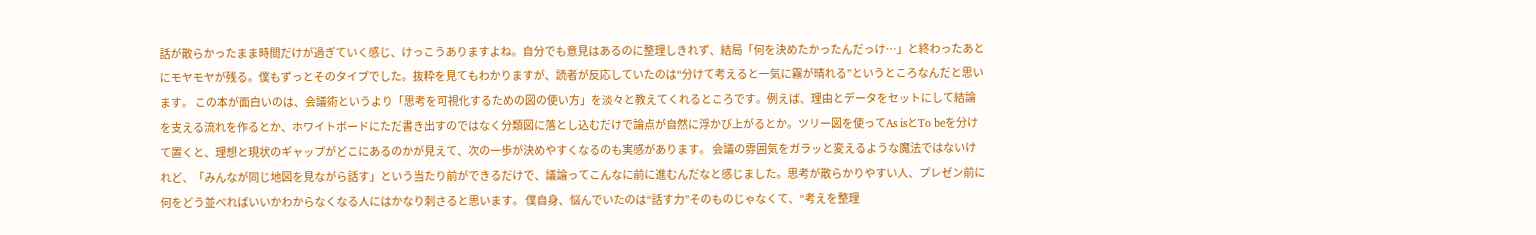話が散らかったまま時間だけが過ぎていく感じ、けっこうありますよね。自分でも意見はあるのに整理しきれず、結局「何を決めたかったんだっけ…」と終わったあとにモヤモヤが残る。僕もずっとそのタイプでした。抜粋を見てもわかりますが、読者が反応していたのは“分けて考えると一気に霧が晴れる”というところなんだと思います。 この本が面白いのは、会議術というより「思考を可視化するための図の使い方」を淡々と教えてくれるところです。例えば、理由とデータをセットにして結論を支える流れを作るとか、ホワイトボードにただ書き出すのではなく分類図に落とし込むだけで論点が自然に浮かび上がるとか。ツリー図を使ってAs isとTo beを分けて置くと、理想と現状のギャップがどこにあるのかが見えて、次の一歩が決めやすくなるのも実感があります。 会議の雰囲気をガラッと変えるような魔法ではないけれど、「みんなが同じ地図を見ながら話す」という当たり前ができるだけで、議論ってこんなに前に進むんだなと感じました。思考が散らかりやすい人、プレゼン前に何をどう並べればいいかわからなくなる人にはかなり刺さると思います。 僕自身、悩んでいたのは“話す力”そのものじゃなくて、“考えを整理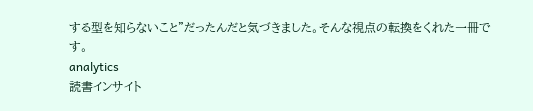する型を知らないこと”だったんだと気づきました。そんな視点の転換をくれた一冊です。
analytics
読書インサイト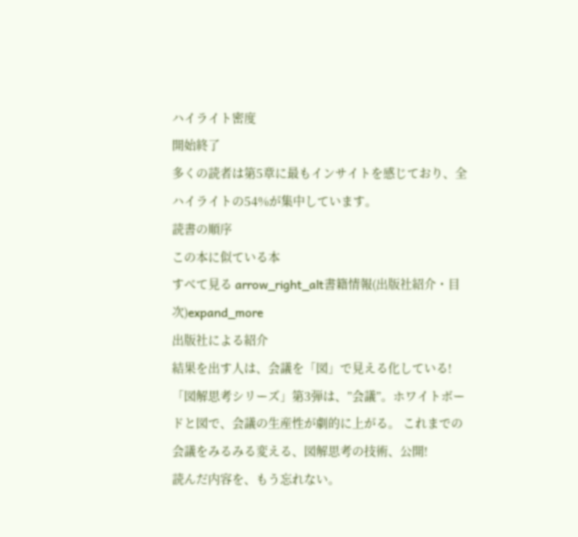ハイライト密度
開始終了
多くの読者は第5章に最もインサイトを感じており、全ハイライトの54%が集中しています。
読書の順序
この本に似ている本
すべて見る arrow_right_alt書籍情報(出版社紹介・目次)expand_more
出版社による紹介
結果を出す人は、会議を「図」で見える化している! 「図解思考シリーズ」第3弾は、”会議”。ホワイトボードと図で、会議の生産性が劇的に上がる。 これまでの会議をみるみる変える、図解思考の技術、公開!
読んだ内容を、もう忘れない。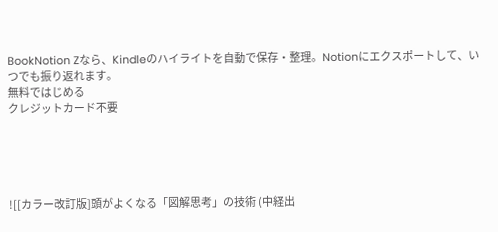BookNotion Zなら、Kindleのハイライトを自動で保存・整理。Notionにエクスポートして、いつでも振り返れます。
無料ではじめる
クレジットカード不要





![[カラー改訂版]頭がよくなる「図解思考」の技術 (中経出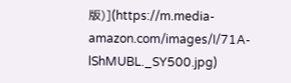版)](https://m.media-amazon.com/images/I/71A-lShMUBL._SY500.jpg)